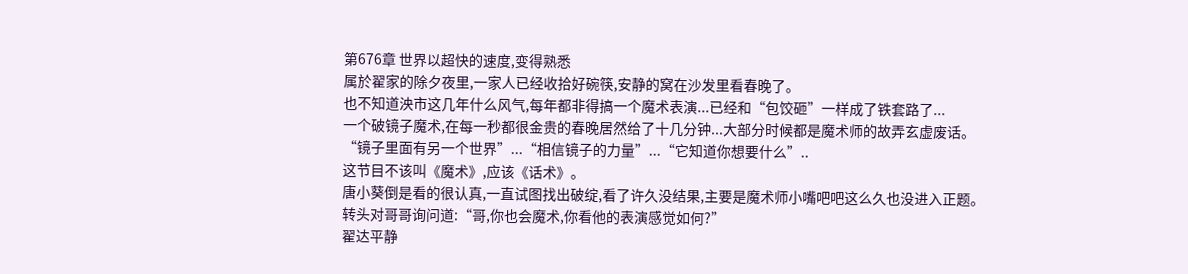第676章 世界以超快的速度,变得熟悉
属於翟家的除夕夜里,一家人已经收拾好碗筷,安静的窝在沙发里看春晚了。
也不知道泱市这几年什么风气,每年都非得搞一个魔术表演...已经和“包饺砸”一样成了铁套路了...
一个破镜子魔术,在每一秒都很金贵的春晚居然给了十几分钟...大部分时候都是魔术师的故弄玄虚废话。
“镜子里面有另一个世界”...“相信镜子的力量”...“它知道你想要什么”..
这节目不该叫《魔术》,应该《话术》。
唐小葵倒是看的很认真,一直试图找出破绽,看了许久没结果,主要是魔术师小嘴吧吧这么久也没进入正题。
转头对哥哥询问道:“哥,你也会魔术,你看他的表演感觉如何?”
翟达平静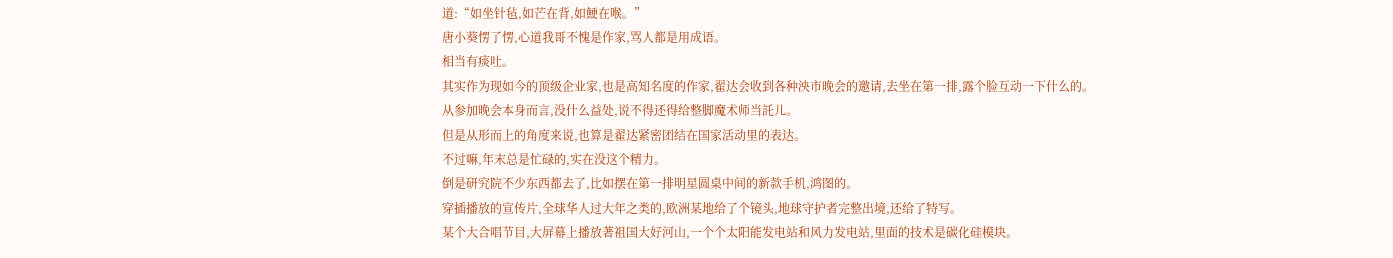道:“如坐针毡,如芒在背,如鯁在喉。”
唐小葵愣了愣,心道我哥不愧是作家,骂人都是用成语。
相当有痰吐。
其实作为现如今的顶级企业家,也是高知名度的作家,翟达会收到各种泱市晚会的邀请,去坐在第一排,露个脸互动一下什么的。
从参加晚会本身而言,没什么益处,说不得还得给整脚魔术师当託儿。
但是从形而上的角度来说,也算是翟达紧密团结在国家活动里的表达。
不过嘛,年末总是忙碌的,实在没这个精力。
倒是研究院不少东西都去了,比如摆在第一排明星圆桌中间的新款手机,鸿图的。
穿插播放的宣传片,全球华人过大年之类的,欧洲某地给了个镜头,地球守护者完整出境,还给了特写。
某个大合唱节目,大屏幕上播放著祖国大好河山,一个个太阳能发电站和风力发电站,里面的技术是碳化硅模块。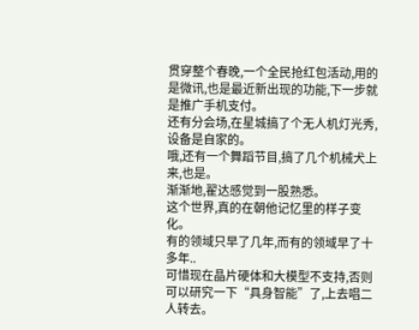贯穿整个春晚,一个全民抢红包活动,用的是微讯,也是最近新出现的功能,下一步就是推广手机支付。
还有分会场,在星城搞了个无人机灯光秀,设备是自家的。
哦,还有一个舞蹈节目,搞了几个机械犬上来,也是。
渐渐地,翟达感觉到一股熟悉。
这个世界,真的在朝他记忆里的样子变化。
有的领域只早了几年,而有的领域早了十多年..
可惜现在晶片硬体和大模型不支持,否则可以研究一下“具身智能”了,上去唱二人转去。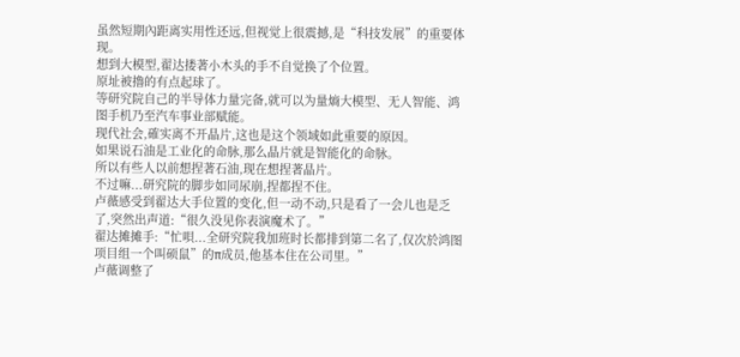虽然短期內距离实用性还远,但视觉上很震撼,是“科技发展”的重要体现。
想到大模型,翟达搂著小木头的手不自觉换了个位置。
原址被擼的有点起球了。
等研究院自己的半导体力量完备,就可以为量熵大模型、无人智能、鸿图手机乃至汽车事业部赋能。
现代社会,確实离不开晶片,这也是这个领域如此重要的原因。
如果说石油是工业化的命脉,那么晶片就是智能化的命脉。
所以有些人以前想捏著石油,现在想捏著晶片。
不过嘛...研究院的脚步如同尿崩,捏都捏不住。
卢薇感受到翟达大手位置的变化,但一动不动,只是看了一会儿也是乏了,突然出声道:“很久没见你表演魔术了。”
翟达摊摊手:“忙唄...全研究院我加班时长都排到第二名了,仅次於鸿图项目组一个叫硕鼠”的π成员,他基本住在公司里。”
卢薇调整了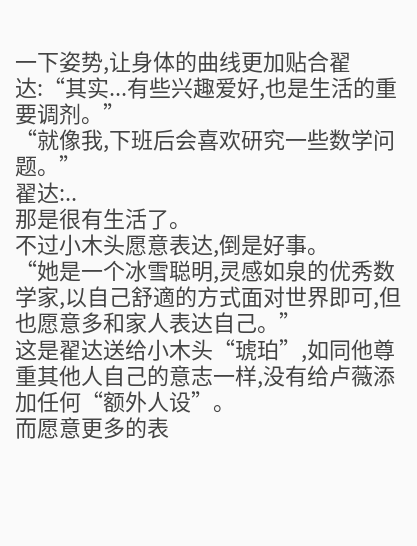一下姿势,让身体的曲线更加贴合翟达:“其实...有些兴趣爱好,也是生活的重要调剂。”
“就像我,下班后会喜欢研究一些数学问题。”
翟达:..
那是很有生活了。
不过小木头愿意表达,倒是好事。
“她是一个冰雪聪明,灵感如泉的优秀数学家,以自己舒適的方式面对世界即可,但也愿意多和家人表达自己。”
这是翟达送给小木头“琥珀”,如同他尊重其他人自己的意志一样,没有给卢薇添加任何“额外人设”。
而愿意更多的表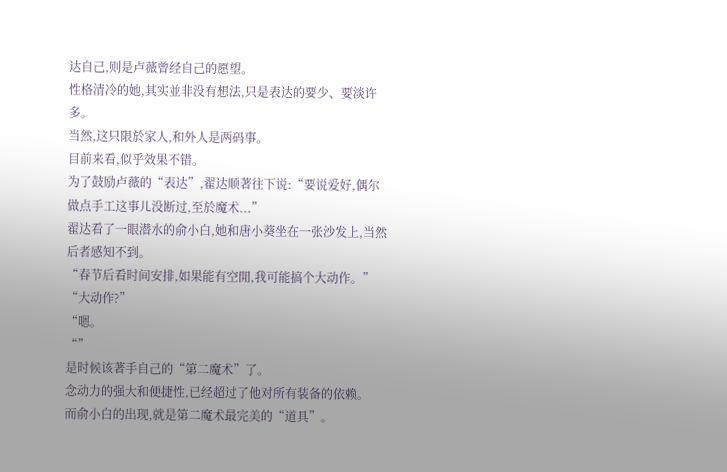达自己,则是卢薇曾经自己的愿望。
性格清冷的她,其实並非没有想法,只是表达的要少、要淡许多。
当然,这只限於家人,和外人是两码事。
目前来看,似乎效果不错。
为了鼓励卢薇的“表达”,翟达顺著往下说:“要说爱好,偶尔做点手工这事儿没断过,至於魔术...”
翟达看了一眼潜水的俞小白,她和唐小葵坐在一张沙发上,当然后者感知不到。
“春节后看时间安排,如果能有空閒,我可能搞个大动作。”
“大动作?”
“嗯。
“”
是时候该著手自己的“第二魔术”了。
念动力的强大和便捷性,已经超过了他对所有装备的依赖。
而俞小白的出现,就是第二魔术最完美的“道具”。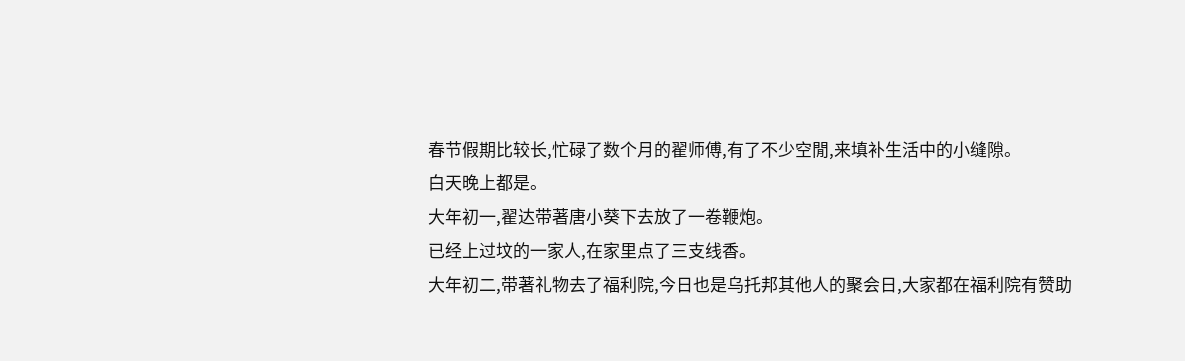春节假期比较长,忙碌了数个月的翟师傅,有了不少空閒,来填补生活中的小缝隙。
白天晚上都是。
大年初一,翟达带著唐小葵下去放了一卷鞭炮。
已经上过坟的一家人,在家里点了三支线香。
大年初二,带著礼物去了福利院,今日也是乌托邦其他人的聚会日,大家都在福利院有赞助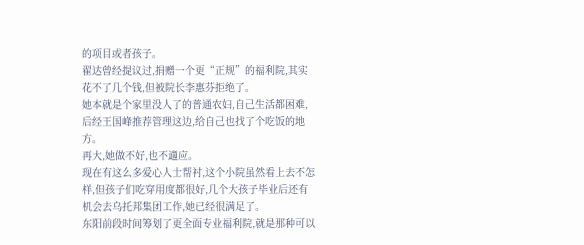的项目或者孩子。
翟达曾经提议过,捐赠一个更“正规”的福利院,其实花不了几个钱,但被院长李惠芬拒绝了。
她本就是个家里没人了的普通农妇,自己生活都困难,后经王国峰推荐管理这边,给自己也找了个吃饭的地方。
再大,她做不好,也不適应。
现在有这么多爱心人士帮衬,这个小院虽然看上去不怎样,但孩子们吃穿用度都很好,几个大孩子毕业后还有机会去乌托邦集团工作,她已经很满足了。
东阳前段时间筹划了更全面专业福利院,就是那种可以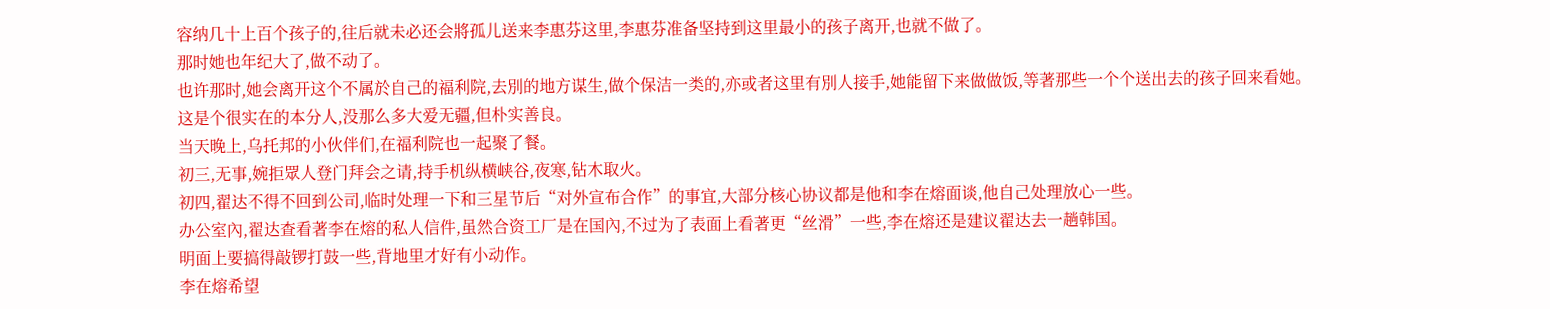容纳几十上百个孩子的,往后就未必还会將孤儿送来李惠芬这里,李惠芬准备坚持到这里最小的孩子离开,也就不做了。
那时她也年纪大了,做不动了。
也许那时,她会离开这个不属於自己的福利院,去別的地方谋生,做个保洁一类的,亦或者这里有別人接手,她能留下来做做饭,等著那些一个个送出去的孩子回来看她。
这是个很实在的本分人,没那么多大爱无疆,但朴实善良。
当天晚上,乌托邦的小伙伴们,在福利院也一起聚了餐。
初三,无事,婉拒眾人登门拜会之请,持手机纵横峡谷,夜寒,钻木取火。
初四,翟达不得不回到公司,临时处理一下和三星节后“对外宣布合作”的事宜,大部分核心协议都是他和李在熔面谈,他自己处理放心一些。
办公室內,翟达查看著李在熔的私人信件,虽然合资工厂是在国內,不过为了表面上看著更“丝滑”一些,李在熔还是建议翟达去一趟韩国。
明面上要搞得敲锣打鼓一些,背地里才好有小动作。
李在熔希望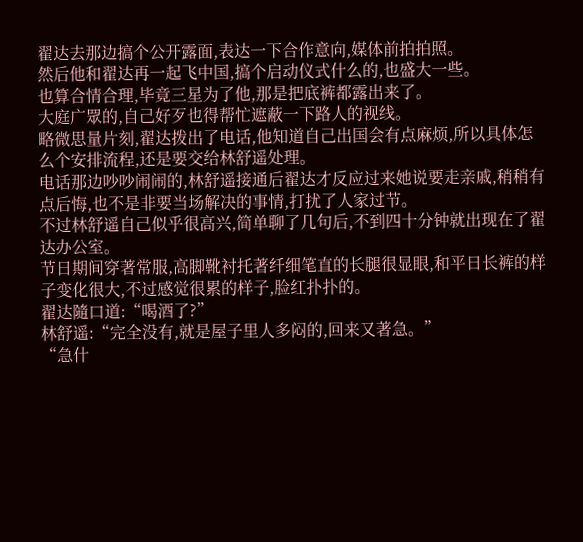翟达去那边搞个公开露面,表达一下合作意向,媒体前拍拍照。
然后他和翟达再一起飞中国,搞个启动仪式什么的,也盛大一些。
也算合情合理,毕竟三星为了他,那是把底裤都露出来了。
大庭广眾的,自己好歹也得帮忙遮蔽一下路人的视线。
略微思量片刻,翟达拨出了电话,他知道自己出国会有点麻烦,所以具体怎么个安排流程,还是要交给林舒遥处理。
电话那边吵吵闹闹的,林舒遥接通后翟达才反应过来她说要走亲戚,稍稍有点后悔,也不是非要当场解决的事情,打扰了人家过节。
不过林舒遥自己似乎很高兴,简单聊了几句后,不到四十分钟就出现在了翟达办公室。
节日期间穿著常服,高脚靴衬托著纤细笔直的长腿很显眼,和平日长裤的样子变化很大,不过感觉很累的样子,脸红扑扑的。
翟达隨口道:“喝酒了?”
林舒遥:“完全没有,就是屋子里人多闷的,回来又著急。”
“急什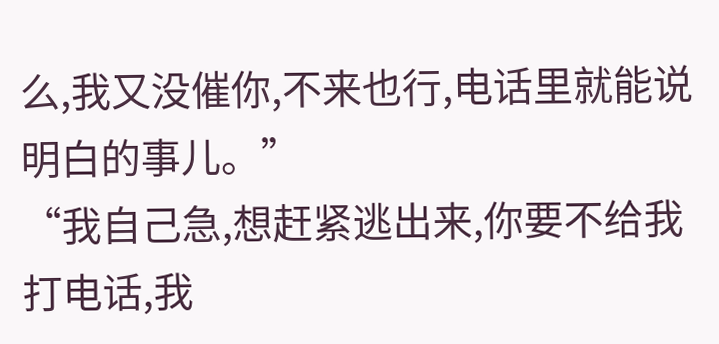么,我又没催你,不来也行,电话里就能说明白的事儿。”
“我自己急,想赶紧逃出来,你要不给我打电话,我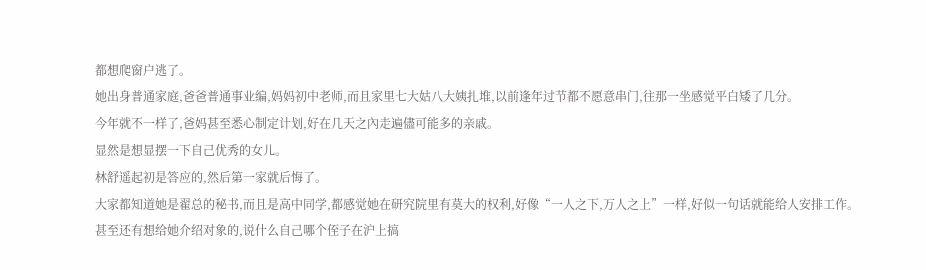都想爬窗户逃了。
她出身普通家庭,爸爸普通事业编,妈妈初中老师,而且家里七大姑八大姨扎堆,以前逢年过节都不愿意串门,往那一坐感觉平白矮了几分。
今年就不一样了,爸妈甚至悉心制定计划,好在几天之內走遍儘可能多的亲戚。
显然是想显摆一下自己优秀的女儿。
林舒遥起初是答应的,然后第一家就后悔了。
大家都知道她是翟总的秘书,而且是高中同学,都感觉她在研究院里有莫大的权利,好像“一人之下,万人之上”一样,好似一句话就能给人安排工作。
甚至还有想给她介绍对象的,说什么自己哪个侄子在沪上搞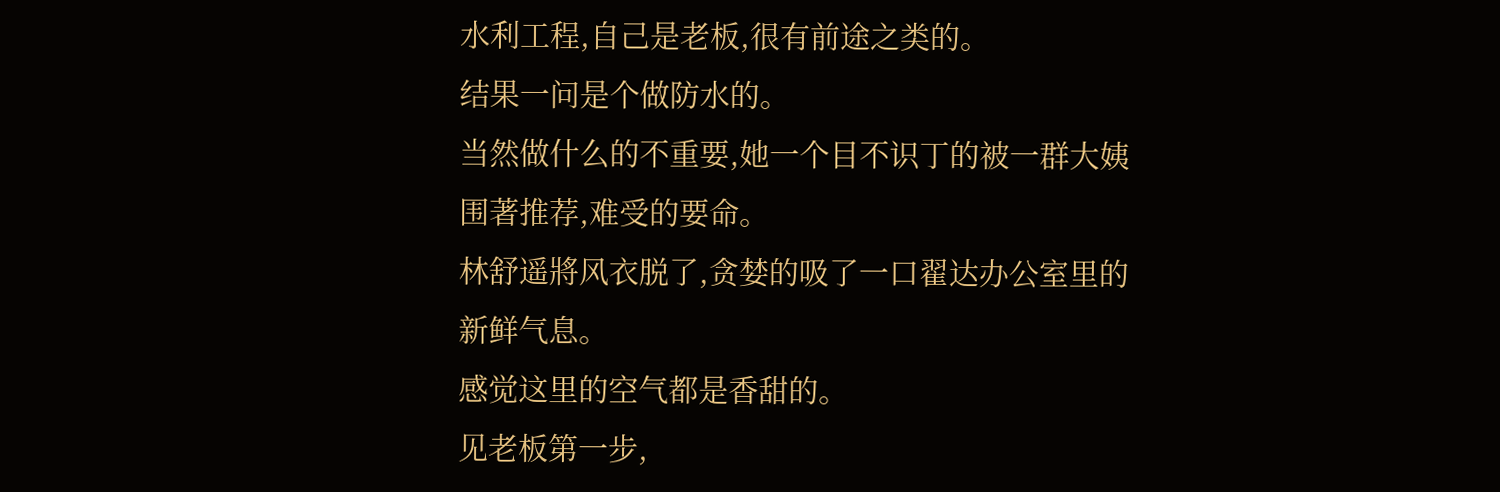水利工程,自己是老板,很有前途之类的。
结果一问是个做防水的。
当然做什么的不重要,她一个目不识丁的被一群大姨围著推荐,难受的要命。
林舒遥將风衣脱了,贪婪的吸了一口翟达办公室里的新鲜气息。
感觉这里的空气都是香甜的。
见老板第一步,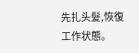先扎头髮,恢復工作状態。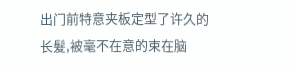出门前特意夹板定型了许久的长髮,被毫不在意的束在脑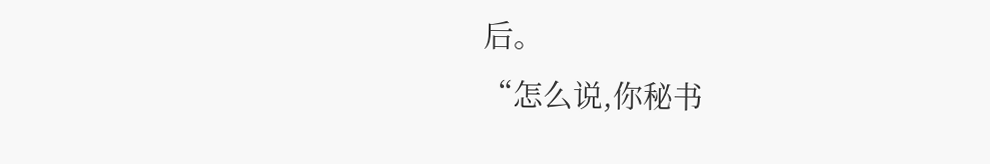后。
“怎么说,你秘书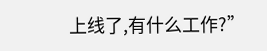上线了,有什么工作?”